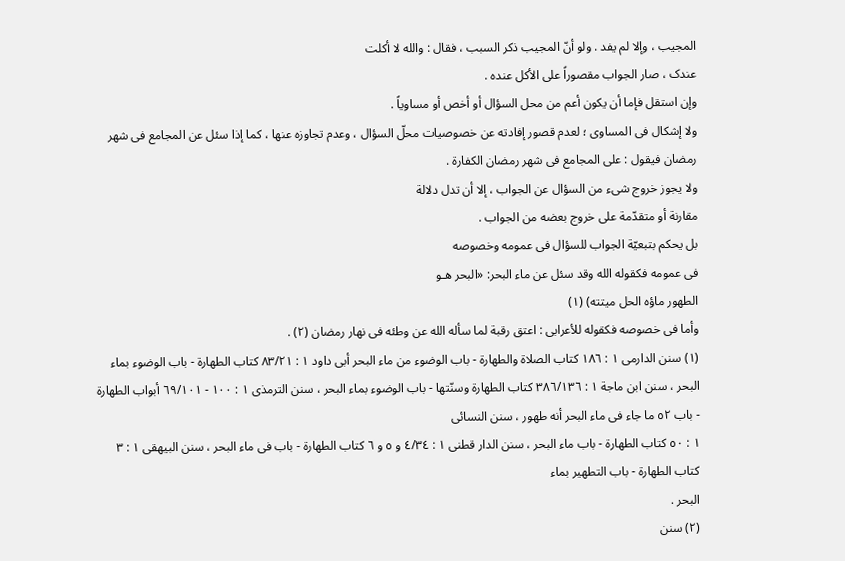المجیب ، وإلا لم یفد . ولو أنّ المجیب ذکر السبب ، فقال : والله لا أکلت
عندک ، صار الجواب مقصوراً على الأکل عنده .
وإن استقل فإما أن یکون أعم من محل السؤال أو أخص أو مساویاً .
ولا إشکال فی المساوی ؛ لعدم قصور إفادته عن خصوصیات محلّ السؤال ، وعدم تجاوزه عنها ، کما إذا سئل عن المجامع فی شهر رمضان فیقول : على المجامع فی شهر رمضان الکفارة .
ولا یجوز خروج شیء من السؤال عن الجواب ، إلا أن تدل دلالة
مقارنة أو متقدّمة على خروج بعضه من الجواب .
بل یحکم بتبعیّة الجواب للسؤال فی عمومه وخصوصه
فی عمومه فکقوله الله وقد سئل عن ماء البحر: «البحر هـو
الطهور ماؤه الحل میتته) (۱)
وأما فی خصوصه فکقوله للأعرابی : اعتق رقبة لما سأله الله عن وطئه فی نهار رمضان (۲) .
(۱) سنن الدارمی ١ : ١٨٦ کتاب الصلاة والطهارة - باب الوضوء من ماء البحر أبی داود ۱ : ۸۳/۲۱ کتاب الطهارة - باب الوضوء بماء البحر ، سنن ابن ماجة ١ : ٣٨٦/١٣٦ کتاب الطهارة وسنّتها - باب الوضوء بماء البحر ، سنن الترمذی ١ : ١٠٠ - ٦٩/١٠١ أبواب الطهارة - باب ٥٢ ما جاء فی ماء البحر أنه طهور ، سنن النسائی
١ : ٥٠ کتاب الطهارة - باب ماء البحر ، سنن الدار قطنی ١ : ٤/٣٤ و ٥ و ٦ کتاب الطهارة - باب فی ماء البحر ، سنن البیهقی ١ : ٣ کتاب الطهارة - باب التطهیر بماء
البحر .
(۲) سنن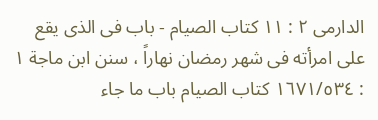الدارمی ۲ : ۱۱ کتاب الصیام - باب فی الذی یقع على امرأته فی شهر رمضان نهاراً ، سنن ابن ماجة ١ : ١٦٧١/٥٣٤ کتاب الصیام باب ما جاء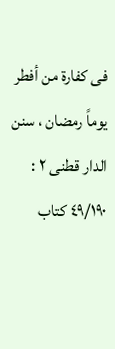فی کفارة من أفطر یوماً رمضان ، سنن الدار قطنی ٢ : ٤٩/١٩٠ کتاب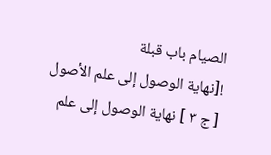الصیام باب قبلة
![نهاية الوصول إلى علم الأصول [ ج ٣ ] نهاية الوصول إلى علم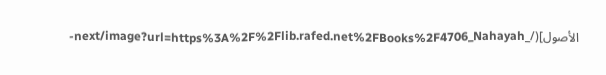الأصول](/_next/image?url=https%3A%2F%2Flib.rafed.net%2FBooks%2F4706_Nahayah-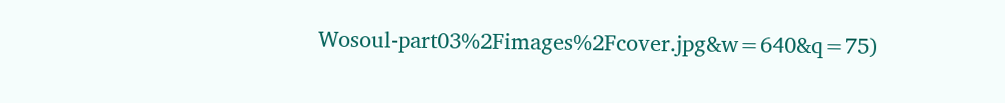Wosoul-part03%2Fimages%2Fcover.jpg&w=640&q=75)